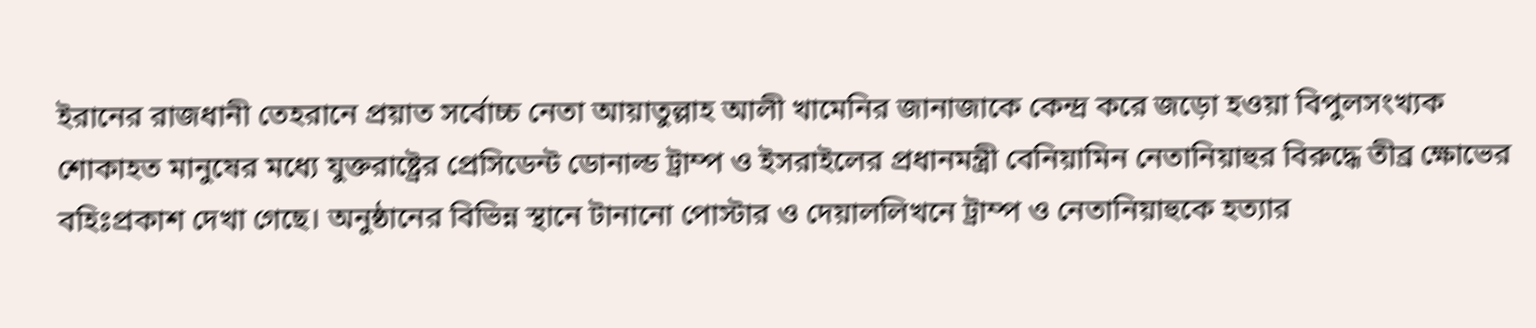ইরানের রাজধানী তেহরানে প্রয়াত সর্বোচ্চ নেতা আয়াতুল্লাহ আলী খামেনির জানাজাকে কেন্দ্র করে জড়ো হওয়া বিপুলসংখ্যক শোকাহত মানুষের মধ্যে যুক্তরাষ্ট্রের প্রেসিডেন্ট ডোনাল্ড ট্রাম্প ও ইসরাইলের প্রধানমন্ত্রী বেনিয়ামিন নেতানিয়াহুর বিরুদ্ধে তীব্র ক্ষোভের বহিঃপ্রকাশ দেখা গেছে। অনুষ্ঠানের বিভিন্ন স্থানে টানানো পোস্টার ও দেয়াললিখনে ট্রাম্প ও নেতানিয়াহুকে হত্যার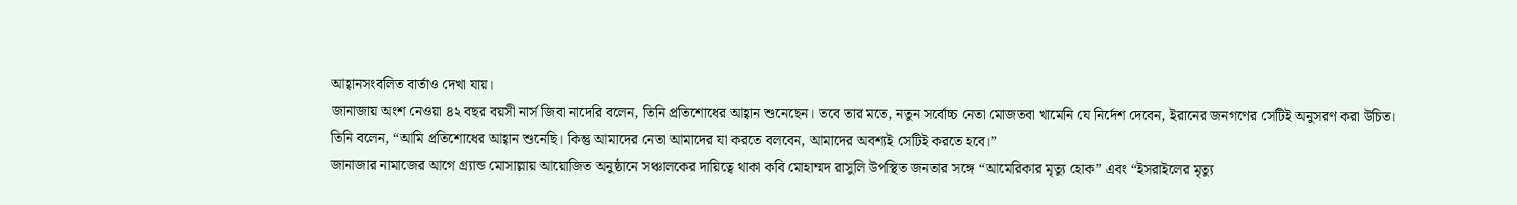আহ্বানসংবলিত বার্তাও দেখা যায়।
জানাজায় অংশ নেওয়া ৪২ বছর বয়সী নার্স জিবা নাদেরি বলেন, তিনি প্রতিশোধের আহ্বান শুনেছেন। তবে তার মতে, নতুন সর্বোচ্চ নেতা মোজতবা খামেনি যে নির্দেশ দেবেন, ইরানের জনগণের সেটিই অনুসরণ করা উচিত।
তিনি বলেন, “আমি প্রতিশোধের আহ্বান শুনেছি। কিন্তু আমাদের নেতা আমাদের যা করতে বলবেন, আমাদের অবশ্যই সেটিই করতে হবে।”
জানাজার নামাজের আগে গ্র্যান্ড মোসাল্লায় আয়োজিত অনুষ্ঠানে সঞ্চালকের দায়িত্বে থাকা কবি মোহাম্মদ রাসুলি উপস্থিত জনতার সঙ্গে “আমেরিকার মৃত্যু হোক” এবং “ইসরাইলের মৃত্যু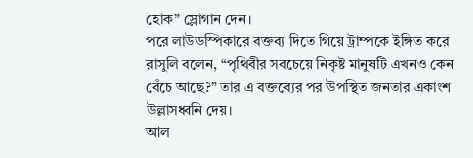হোক” স্লোগান দেন।
পরে লাউডস্পিকারে বক্তব্য দিতে গিয়ে ট্রাম্পকে ইঙ্গিত করে রাসুলি বলেন, “পৃথিবীর সবচেয়ে নিকৃষ্ট মানুষটি এখনও কেন বেঁচে আছে?” তার এ বক্তব্যের পর উপস্থিত জনতার একাংশ উল্লাসধ্বনি দেয়।
আল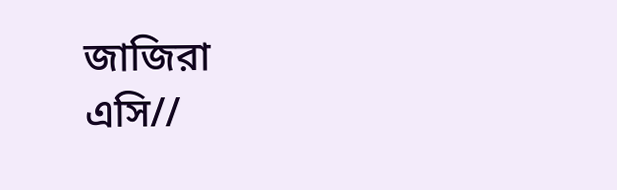জাজিরা
এসি//